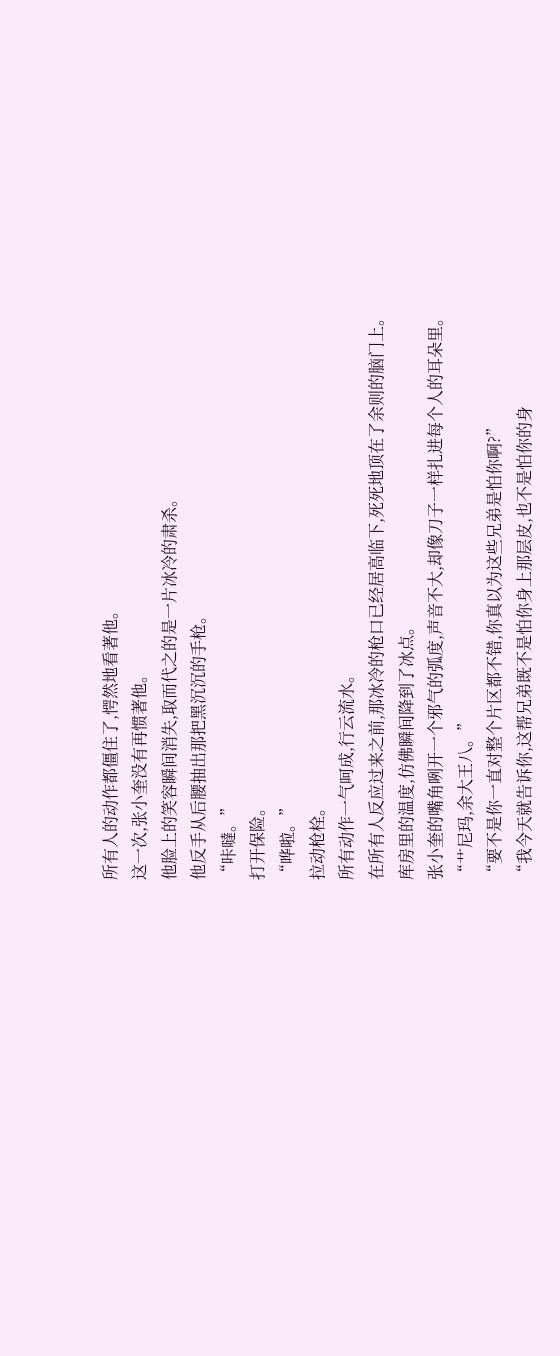所有人的动作都僵住了,愕然地看著他。
这一次,张小奎没有再惯著他。
他脸上的笑容瞬间消失,取而代之的是一片冰冷的肃杀。
他反手从后腰抽出那把黑沉沉的手枪。
“咔噠。”
打开保险。
“哗啦。”
拉动枪栓。
所有动作一气呵成,行云流水。
在所有人反应过来之前,那冰冷的枪口已经居高临下,死死地顶在了余则的脑门上。
库房里的温度,仿佛瞬间降到了冰点。
张小奎的嘴角咧开一个邪气的弧度,声音不大,却像刀子一样扎进每个人的耳朵里。
“艹尼玛,余大王八。”
“要不是你一直对整个片区都不错,你真以为这些兄弟是怕你啊?”
“我今天就告诉你,这帮兄弟既不是怕你身上那层皮,也不是怕你的身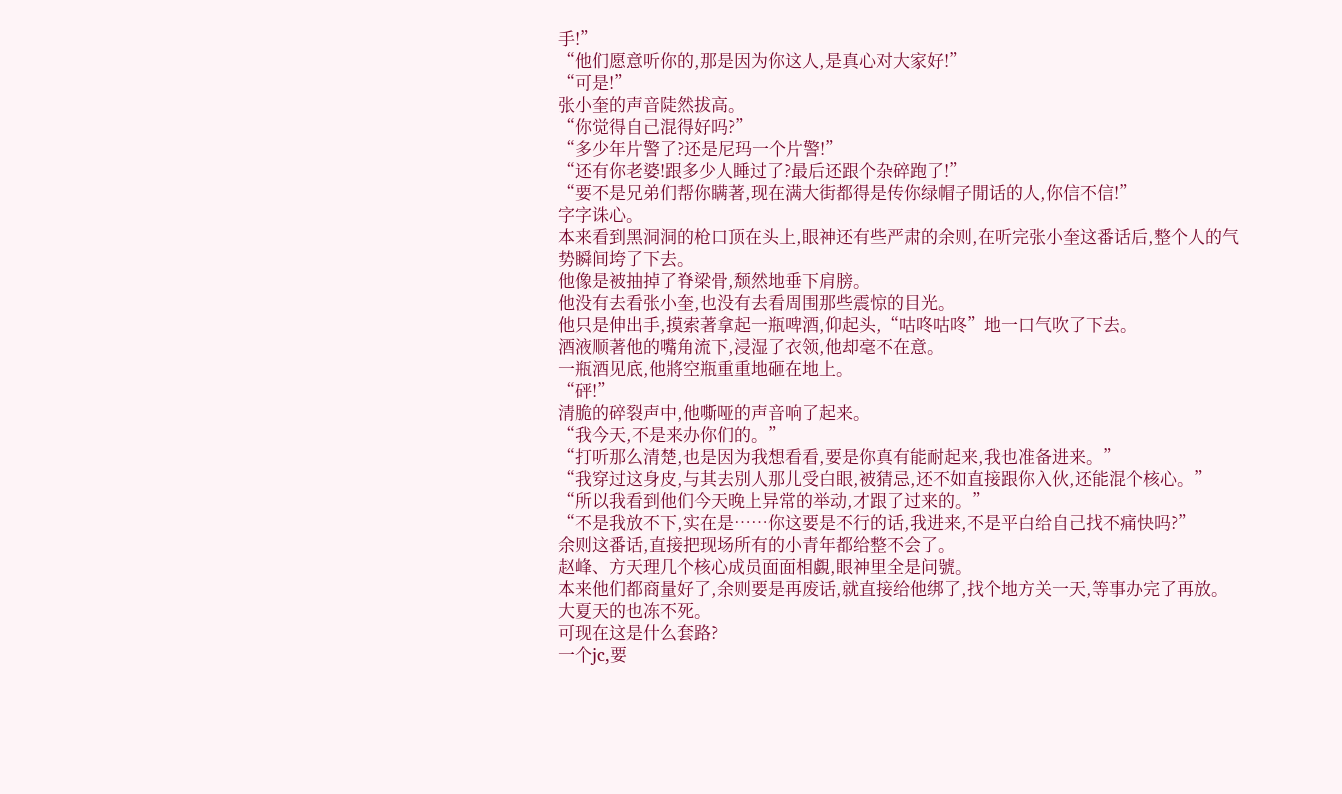手!”
“他们愿意听你的,那是因为你这人,是真心对大家好!”
“可是!”
张小奎的声音陡然拔高。
“你觉得自己混得好吗?”
“多少年片警了?还是尼玛一个片警!”
“还有你老婆!跟多少人睡过了?最后还跟个杂碎跑了!”
“要不是兄弟们帮你瞒著,现在满大街都得是传你绿帽子閒话的人,你信不信!”
字字诛心。
本来看到黑洞洞的枪口顶在头上,眼神还有些严肃的余则,在听完张小奎这番话后,整个人的气势瞬间垮了下去。
他像是被抽掉了脊梁骨,颓然地垂下肩膀。
他没有去看张小奎,也没有去看周围那些震惊的目光。
他只是伸出手,摸索著拿起一瓶啤酒,仰起头,“咕咚咕咚”地一口气吹了下去。
酒液顺著他的嘴角流下,浸湿了衣领,他却毫不在意。
一瓶酒见底,他將空瓶重重地砸在地上。
“砰!”
清脆的碎裂声中,他嘶哑的声音响了起来。
“我今天,不是来办你们的。”
“打听那么清楚,也是因为我想看看,要是你真有能耐起来,我也准备进来。”
“我穿过这身皮,与其去別人那儿受白眼,被猜忌,还不如直接跟你入伙,还能混个核心。”
“所以我看到他们今天晚上异常的举动,才跟了过来的。”
“不是我放不下,实在是……你这要是不行的话,我进来,不是平白给自己找不痛快吗?”
余则这番话,直接把现场所有的小青年都给整不会了。
赵峰、方天理几个核心成员面面相覷,眼神里全是问號。
本来他们都商量好了,余则要是再废话,就直接给他绑了,找个地方关一天,等事办完了再放。
大夏天的也冻不死。
可现在这是什么套路?
一个jc,要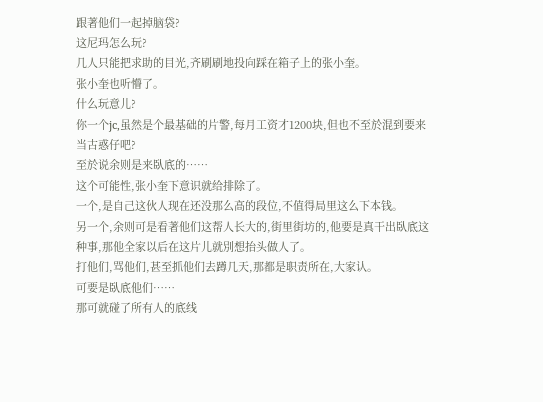跟著他们一起掉脑袋?
这尼玛怎么玩?
几人只能把求助的目光,齐刷刷地投向踩在箱子上的张小奎。
张小奎也听懵了。
什么玩意儿?
你一个jc,虽然是个最基础的片警,每月工资才1200块,但也不至於混到要来当古惑仔吧?
至於说余则是来臥底的……
这个可能性,张小奎下意识就给排除了。
一个,是自己这伙人现在还没那么高的段位,不值得局里这么下本钱。
另一个,余则可是看著他们这帮人长大的,街里街坊的,他要是真干出臥底这种事,那他全家以后在这片儿就別想抬头做人了。
打他们,骂他们,甚至抓他们去蹲几天,那都是职责所在,大家认。
可要是臥底他们……
那可就碰了所有人的底线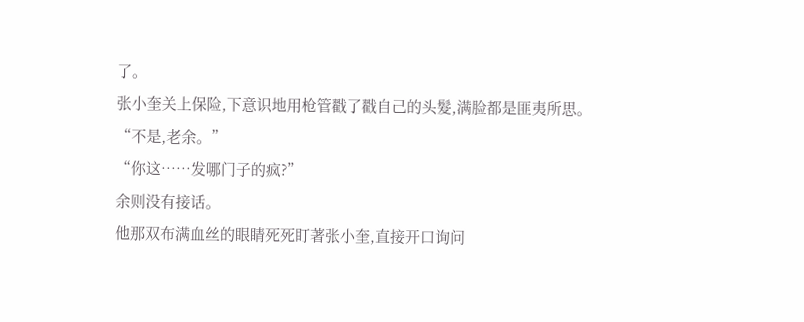了。
张小奎关上保险,下意识地用枪管戳了戳自己的头髮,满脸都是匪夷所思。
“不是,老余。”
“你这……发哪门子的疯?”
余则没有接话。
他那双布满血丝的眼睛死死盯著张小奎,直接开口询问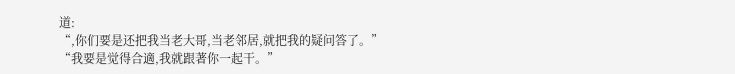道:
“,你们要是还把我当老大哥,当老邻居,就把我的疑问答了。”
“我要是觉得合適,我就跟著你一起干。”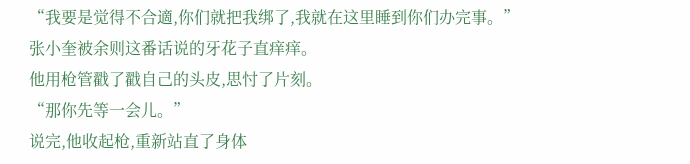“我要是觉得不合適,你们就把我绑了,我就在这里睡到你们办完事。”
张小奎被余则这番话说的牙花子直痒痒。
他用枪管戳了戳自己的头皮,思忖了片刻。
“那你先等一会儿。”
说完,他收起枪,重新站直了身体